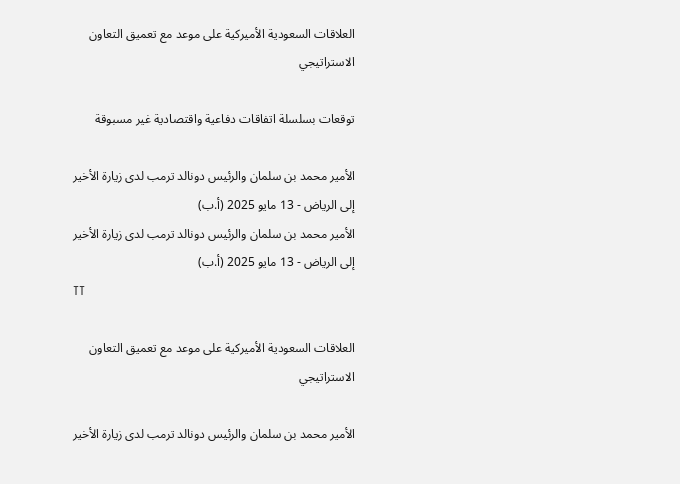العلاقات السعودية الأميركية على موعد مع تعميق التعاون الاستراتيجي

توقعات بسلسلة اتفاقات دفاعية واقتصادية غير مسبوقة

الأمير محمد بن سلمان والرئيس دونالد ترمب لدى زيارة الأخير إلى الرياض - 13 مايو 2025 (أ.ب)
الأمير محمد بن سلمان والرئيس دونالد ترمب لدى زيارة الأخير إلى الرياض - 13 مايو 2025 (أ.ب)
TT

العلاقات السعودية الأميركية على موعد مع تعميق التعاون الاستراتيجي

الأمير محمد بن سلمان والرئيس دونالد ترمب لدى زيارة الأخير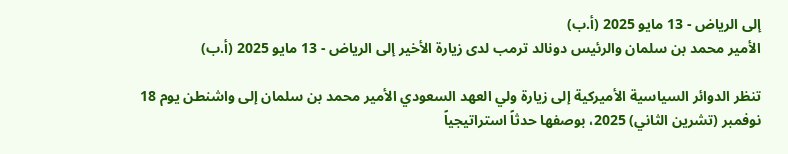إلى الرياض - 13 مايو 2025 (أ.ب)
الأمير محمد بن سلمان والرئيس دونالد ترمب لدى زيارة الأخير إلى الرياض - 13 مايو 2025 (أ.ب)

تنظر الدوائر السياسية الأميركية إلى زيارة ولي العهد السعودي الأمير محمد بن سلمان إلى واشنطن يوم 18 نوفمبر (تشرين الثاني) 2025، بوصفها حدثاً استراتيجياً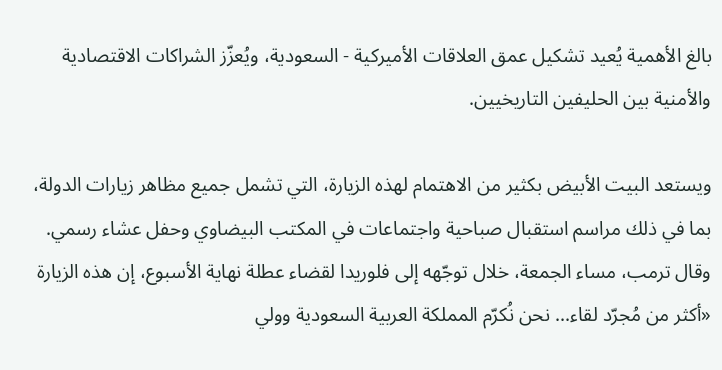بالغ الأهمية يُعيد تشكيل عمق العلاقات الأميركية - السعودية، ويُعزّز الشراكات الاقتصادية والأمنية بين الحليفين التاريخيين.

ويستعد البيت الأبيض بكثير من الاهتمام لهذه الزيارة، التي تشمل جميع مظاهر زيارات الدولة، بما في ذلك مراسم استقبال صباحية واجتماعات في المكتب البيضاوي وحفل عشاء رسمي. وقال ترمب، مساء الجمعة، خلال توجّهه إلى فلوريدا لقضاء عطلة نهاية الأسبوع، إن هذه الزيارة «أكثر من مُجرّد لقاء... نحن نُكرّم المملكة العربية السعودية وولي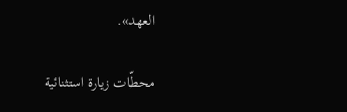العهد».

محطّات زيارة استثنائية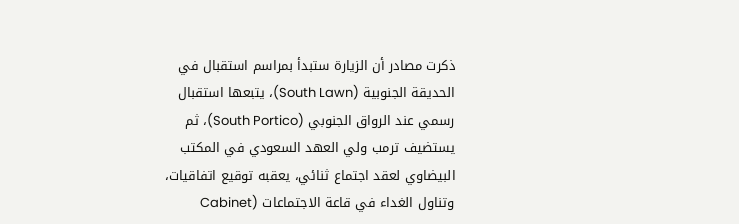ذكرت مصادر أن الزيارة ستبدأ بمراسم استقبال في الحديقة الجنوبية (South Lawn)، يتبعها استقبال رسمي عند الرواق الجنوبي (South Portico)، ثم يستضيف ترمب ولي العهد السعودي في المكتب البيضاوي لعقد اجتماع ثنائي، يعقبه توقيع اتفاقيات، وتناول الغداء في قاعة الاجتماعات (Cabinet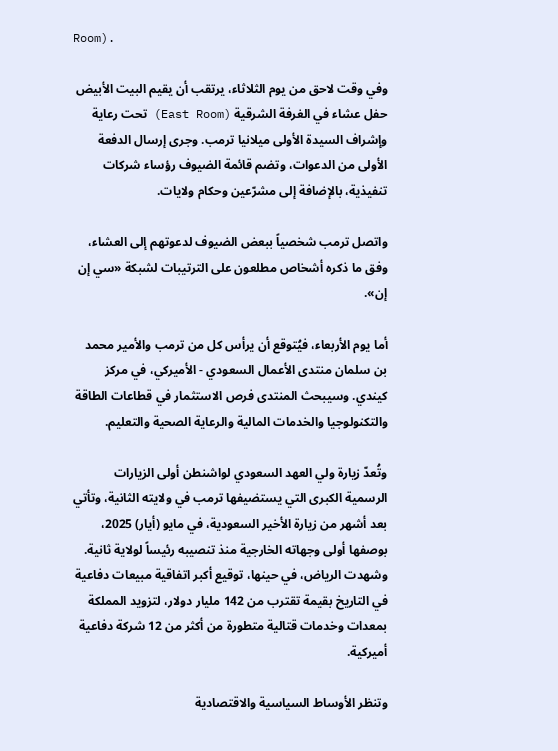Room).

وفي وقت لاحق من يوم الثلاثاء، يرتقب أن يقيم البيت الأبيض حفل عشاء في الغرفة الشرقية (East Room) تحت رعاية وإشراف السيدة الأولى ميلانيا ترمب. وجرى إرسال الدفعة الأولى من الدعوات، وتضم قائمة الضيوف رؤساء شركات تنفيذية، بالإضافة إلى مشرّعين وحكام ولايات.

واتصل ترمب شخصياً ببعض الضيوف لدعوتهم إلى العشاء، وفق ما ذكره أشخاص مطلعون على الترتيبات لشبكة «سي إن إن».

أما يوم الأربعاء، فيُتوقع أن يرأس كل من ترمب والأمير محمد بن سلمان منتدى الأعمال السعودي - الأميركي، في مركز كيندي. وسيبحث المنتدى فرص الاستثمار في قطاعات الطاقة والتكنولوجيا والخدمات المالية والرعاية الصحية والتعليم.

وتُعدّ زيارة ولي العهد السعودي لواشنطن أولى الزيارات الرسمية الكبرى التي يستضيفها ترمب في ولايته الثانية، وتأتي بعد أشهر من زيارة الأخير السعودية، في مايو (أيار) 2025، بوصفها أولى وجهاته الخارجية منذ تنصيبه رئيساً لولاية ثانية. وشهدت الرياض، في حينها، توقيع أكبر اتفاقية مبيعات دفاعية في التاريخ بقيمة تقترب من 142 مليار دولار، لتزويد المملكة بمعدات وخدمات قتالية متطورة من أكثر من 12 شركة دفاعية أميركية.

وتنظر الأوساط السياسية والاقتصادية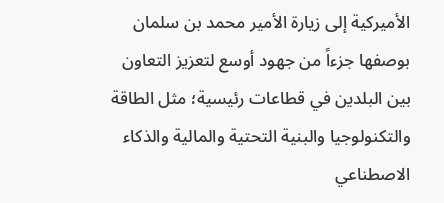الأميركية إلى زيارة الأمير محمد بن سلمان بوصفها جزءاً من جهود أوسع لتعزيز التعاون بين البلدين في قطاعات رئيسية؛ مثل الطاقة والتكنولوجيا والبنية التحتية والمالية والذكاء الاصطناعي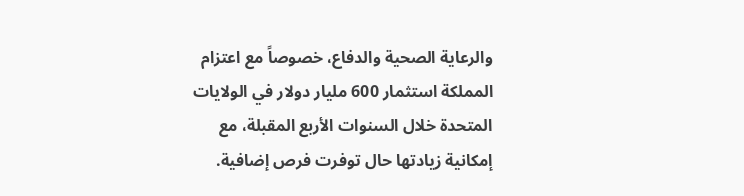والرعاية الصحية والدفاع، خصوصاً مع اعتزام المملكة استثمار 600 مليار دولار في الولايات المتحدة خلال السنوات الأربع المقبلة، مع إمكانية زيادتها حال توفرت فرص إضافية.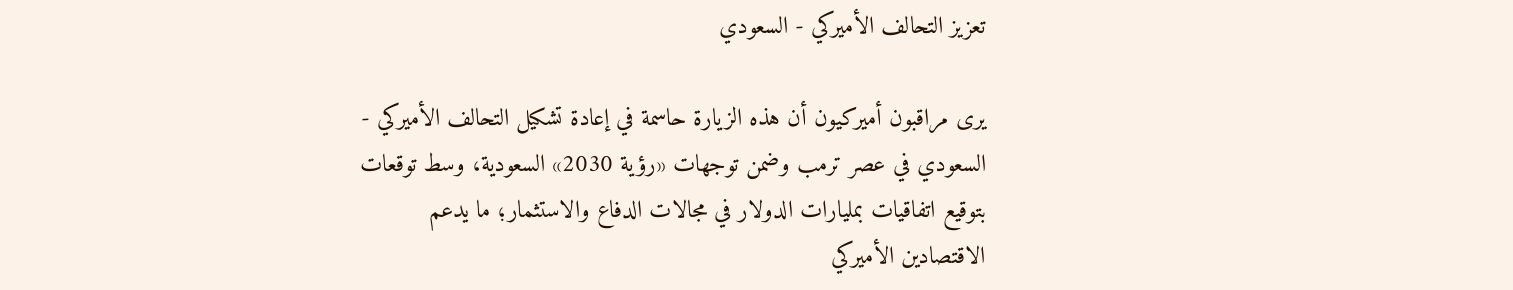تعزيز التحالف الأميركي - السعودي

يرى مراقبون أميركيون أن هذه الزيارة حاسمة في إعادة تشكيل التحالف الأميركي - السعودي في عصر ترمب وضمن توجهات «رؤية 2030» السعودية، وسط توقعات بتوقيع اتفاقيات بمليارات الدولار في مجالات الدفاع والاستثمار؛ ما يدعم الاقتصادين الأميركي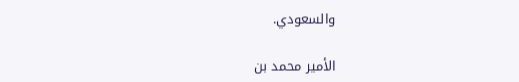والسعودي.

الأمير محمد بن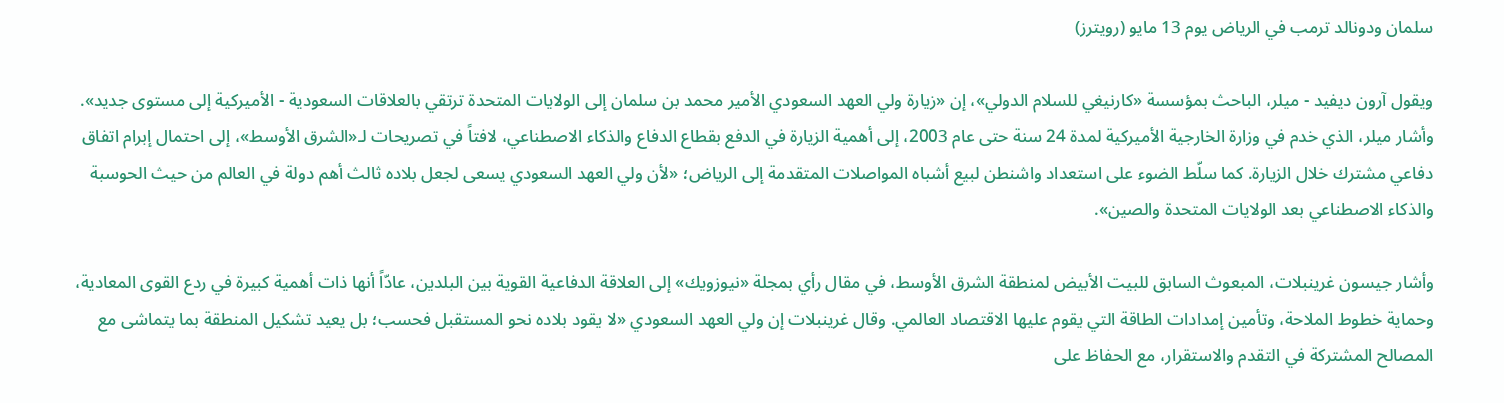سلمان ودونالد ترمب في الرياض يوم 13 مايو (رويترز)

ويقول آرون ديفيد - ميلر، الباحث بمؤسسة «كارنيغي للسلام الدولي»، إن «زيارة ولي العهد السعودي الأمير محمد بن سلمان إلى الولايات المتحدة ترتقي بالعلاقات السعودية - الأميركية إلى مستوى جديد». وأشار ميلر، الذي خدم في وزارة الخارجية الأميركية لمدة 24 سنة حتى عام 2003، إلى أهمية الزيارة في الدفع بقطاع الدفاع والذكاء الاصطناعي، لافتاً في تصريحات لـ«الشرق الأوسط»، إلى احتمال إبرام اتفاق دفاعي مشترك خلال الزيارة. كما سلّط الضوء على استعداد واشنطن لبيع أشباه المواصلات المتقدمة إلى الرياض؛ «لأن ولي العهد السعودي يسعى لجعل بلاده ثالث أهم دولة في العالم من حيث الحوسبة والذكاء الاصطناعي بعد الولايات المتحدة والصين».

وأشار جيسون غرينبلات، المبعوث السابق للبيت الأبيض لمنطقة الشرق الأوسط، في مقال رأي بمجلة «نيوزويك» إلى العلاقة الدفاعية القوية بين البلدين، عادّاً أنها ذات أهمية كبيرة في ردع القوى المعادية، وحماية خطوط الملاحة، وتأمين إمدادات الطاقة التي يقوم عليها الاقتصاد العالمي. وقال غرينبلات إن ولي العهد السعودي «لا يقود بلاده نحو المستقبل فحسب؛ بل يعيد تشكيل المنطقة بما يتماشى مع المصالح المشتركة في التقدم والاستقرار، مع الحفاظ على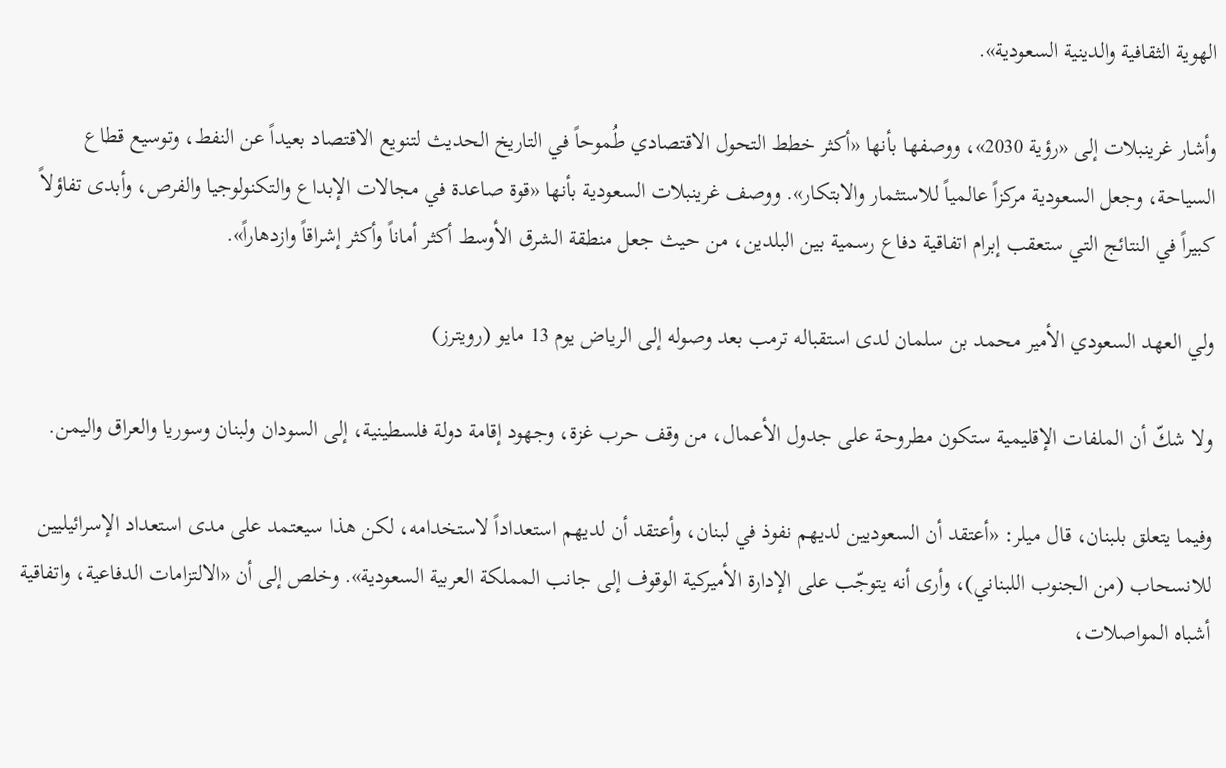الهوية الثقافية والدينية السعودية».

وأشار غرينبلات إلى «رؤية 2030»، ووصفها بأنها «أكثر خطط التحول الاقتصادي طُموحاً في التاريخ الحديث لتنويع الاقتصاد بعيداً عن النفط، وتوسيع قطاع السياحة، وجعل السعودية مركزاً عالمياً للاستثمار والابتكار». ووصف غرينبلات السعودية بأنها «قوة صاعدة في مجالات الإبداع والتكنولوجيا والفرص، وأبدى تفاؤلاً كبيراً في النتائج التي ستعقب إبرام اتفاقية دفاع رسمية بين البلدين، من حيث جعل منطقة الشرق الأوسط أكثر أماناً وأكثر إشراقاً وازدهاراً».

ولي العهد السعودي الأمير محمد بن سلمان لدى استقباله ترمب بعد وصوله إلى الرياض يوم 13 مايو (رويترز)

ولا شكّ أن الملفات الإقليمية ستكون مطروحة على جدول الأعمال، من وقف حرب غزة، وجهود إقامة دولة فلسطينية، إلى السودان ولبنان وسوريا والعراق واليمن.

وفيما يتعلق بلبنان، قال ميلر: «أعتقد أن السعوديين لديهم نفوذ في لبنان، وأعتقد أن لديهم استعداداً لاستخدامه، لكن هذا سيعتمد على مدى استعداد الإسرائيليين للانسحاب (من الجنوب اللبناني)، وأرى أنه يتوجّب على الإدارة الأميركية الوقوف إلى جانب المملكة العربية السعودية». وخلص إلى أن «الالتزامات الدفاعية، واتفاقية أشباه المواصلات،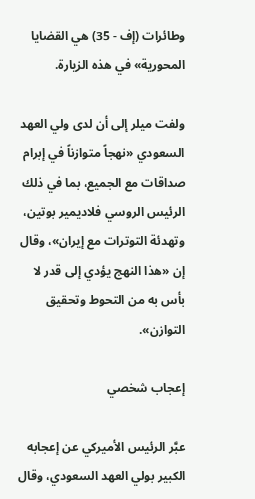وطائرات (إف - 35) هي القضايا المحورية» في هذه الزيارة.

ولفت ميلر إلى أن لدى ولي العهد السعودي «نهجاً متوازناً في إبرام صداقات مع الجميع، بما في ذلك الرئيس الروسي فلاديمير بوتين، وتهدئة التوترات مع إيران»، وقال إن «هذا النهج يؤدي إلى قدر لا بأس به من التحوط وتحقيق التوازن».

إعجاب شخصي

عبَّر الرئيس الأميركي عن إعجابه الكبير بولي العهد السعودي، وقال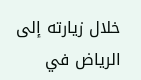خلال زيارته إلى الرياض في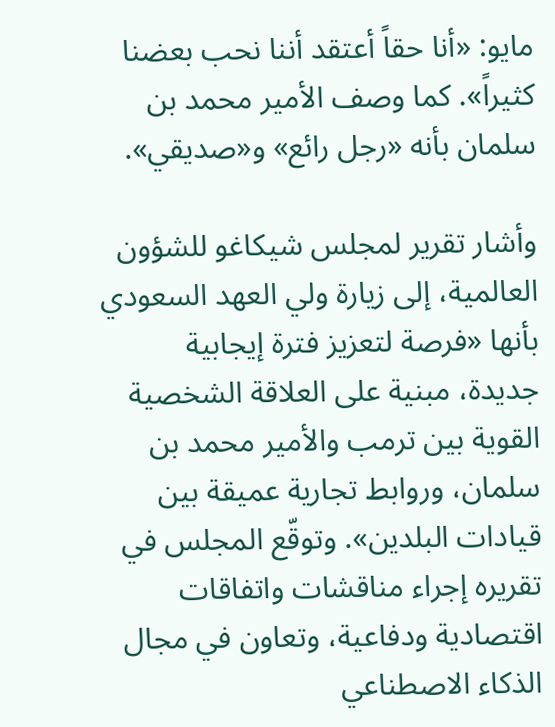مايو: «أنا حقاً أعتقد أننا نحب بعضنا كثيراً». كما وصف الأمير محمد بن سلمان بأنه «رجل رائع» و«صديقي».

وأشار تقرير لمجلس شيكاغو للشؤون العالمية، إلى زيارة ولي العهد السعودي بأنها «فرصة لتعزيز فترة إيجابية جديدة، مبنية على العلاقة الشخصية القوية بين ترمب والأمير محمد بن سلمان، وروابط تجارية عميقة بين قيادات البلدين». وتوقّع المجلس في تقريره إجراء مناقشات واتفاقات اقتصادية ودفاعية، وتعاون في مجال الذكاء الاصطناعي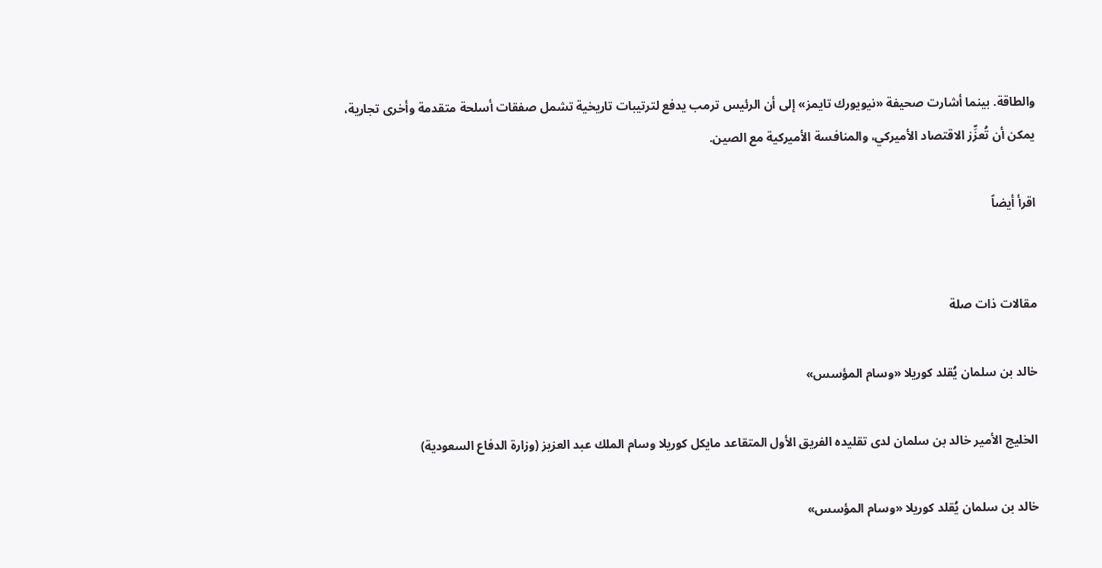والطاقة. بينما أشارت صحيفة «نيويورك تايمز» إلى أن الرئيس ترمب يدفع لترتيبات تاريخية تشمل صفقات أسلحة متقدمة وأخرى تجارية، يمكن أن تُعزِّز الاقتصاد الأميركي، والمنافسة الأميركية مع الصين.

اقرأ أيضاً


مقالات ذات صلة

خالد بن سلمان يُقلد كوريلا «وسام المؤسس»

الخليج الأمير خالد بن سلمان لدى تقليده الفريق الأول المتقاعد مايكل كوريلا وسام الملك عبد العزيز (وزارة الدفاع السعودية)

خالد بن سلمان يُقلد كوريلا «وسام المؤسس»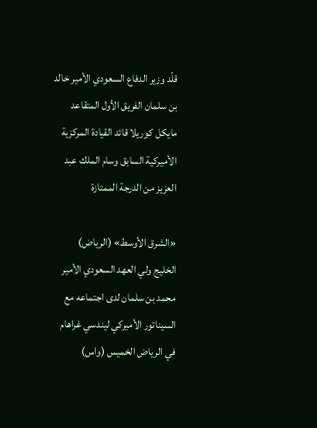قلّد وزير الدفاع السعودي الأمير خالد بن سلمان الفريق الأول المتقاعد مايكل كوريلا قائد القيادة المركزية الأميركية السابق وسام الملك عبد العزيز من الدرجة الممتازة

«الشرق الأوسط» (الرياض)
الخليج ولي العهد السعودي الأمير محمد بن سلمان لدى اجتماعه مع السيناتور الأميركي ليندسي غراهام في الرياض الخميس (واس)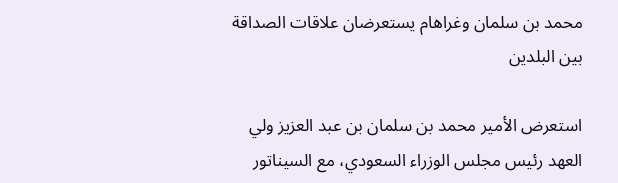محمد بن سلمان وغراهام يستعرضان علاقات الصداقة بين البلدين

استعرض الأمير محمد بن سلمان بن عبد العزيز ولي العهد رئيس مجلس الوزراء السعودي، مع السيناتور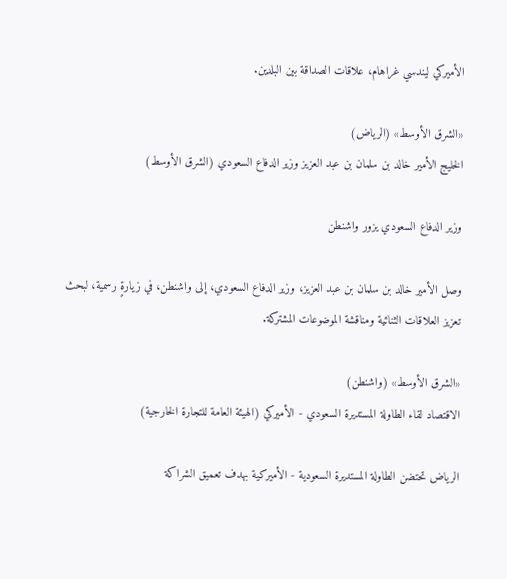الأميركي ليندسي غراهام، علاقات الصداقة بين البلدين.

«الشرق الأوسط» (الرياض)
الخليج الأمير خالد بن سلمان بن عبد العزيز وزير الدفاع السعودي (الشرق الأوسط)

وزير الدفاع السعودي يزور واشنطن

وصل الأمير خالد بن سلمان بن عبد العزيز، وزير الدفاع السعودي، إلى واشنطن، في زيارةٍ رسمية، لبحث تعزيز العلاقات الثنائية ومناقشة الموضوعات المشتركة.

«الشرق الأوسط» (واشنطن)
الاقتصاد لقاء الطاولة المستديرة السعودي - الأميركي (الهيئة العامة للتجارة الخارجية)

الرياض تحتضن الطاولة المستديرة السعودية - الأميركية بهدف تعميق الشراكة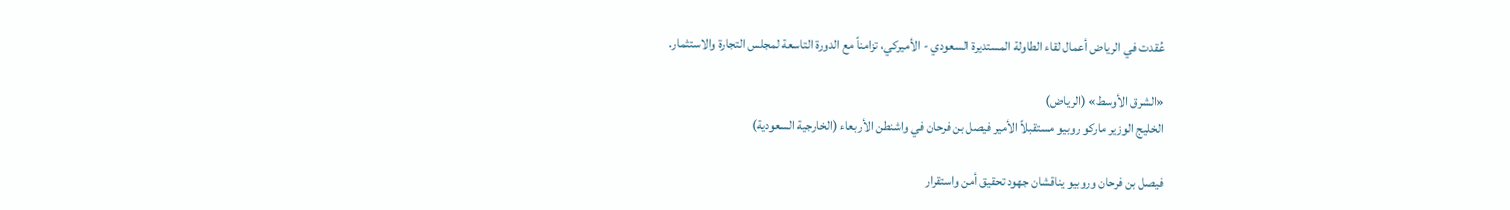عُقدت في الرياض أعمال لقاء الطاولة المستديرة السعودي - الأميركي، تزامناً مع الدورة التاسعة لمجلس التجارة والاستثمار.

«الشرق الأوسط» (الرياض)
الخليج الوزير ماركو روبيو مستقبلاً الأمير فيصل بن فرحان في واشنطن الأربعاء (الخارجية السعودية)

فيصل بن فرحان وروبيو يناقشان جهود تحقيق أمن واستقرار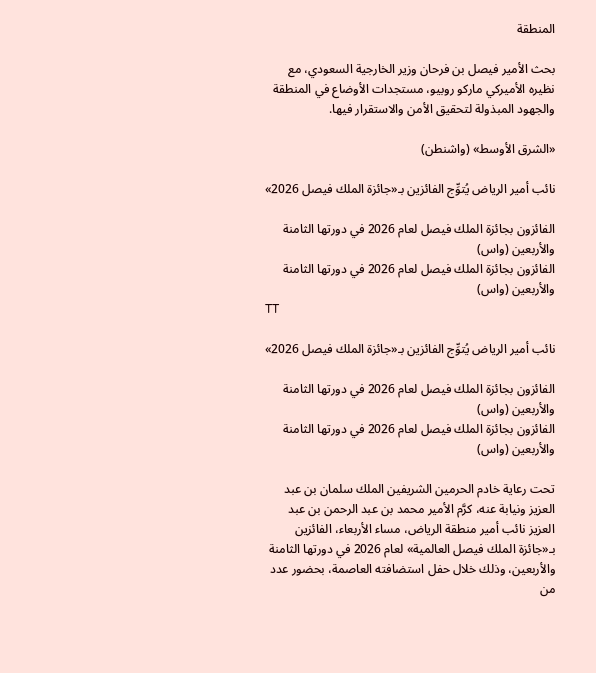المنطقة

بحث الأمير فيصل بن فرحان وزير الخارجية السعودي، مع نظيره الأميركي ماركو روبيو، مستجدات الأوضاع في المنطقة والجهود المبذولة لتحقيق الأمن والاستقرار فيها.

«الشرق الأوسط» (واشنطن)

نائب أمير الرياض يُتوِّج الفائزين بـ«جائزة الملك فيصل 2026»

الفائزون بجائزة الملك فيصل لعام 2026 في دورتها الثامنة والأربعين (واس)
الفائزون بجائزة الملك فيصل لعام 2026 في دورتها الثامنة والأربعين (واس)
TT

نائب أمير الرياض يُتوِّج الفائزين بـ«جائزة الملك فيصل 2026»

الفائزون بجائزة الملك فيصل لعام 2026 في دورتها الثامنة والأربعين (واس)
الفائزون بجائزة الملك فيصل لعام 2026 في دورتها الثامنة والأربعين (واس)

تحت رعاية خادم الحرمين الشريفين الملك سلمان بن عبد العزيز ونيابة عنه، كرَّم الأمير محمد بن عبد الرحمن بن عبد العزيز نائب أمير منطقة الرياض، مساء الأربعاء، الفائزين بـ«جائزة الملك فيصل العالمية» لعام 2026 في دورتها الثامنة والأربعين، وذلك خلال حفل استضافته العاصمة، بحضور عدد من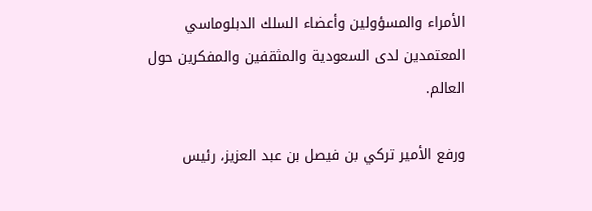الأمراء والمسؤولين وأعضاء السلك الدبلوماسي المعتمدين لدى السعودية والمثقفين والمفكرين حول العالم.

ورفع الأمير تركي بن فيصل بن عبد العزيز، رئيس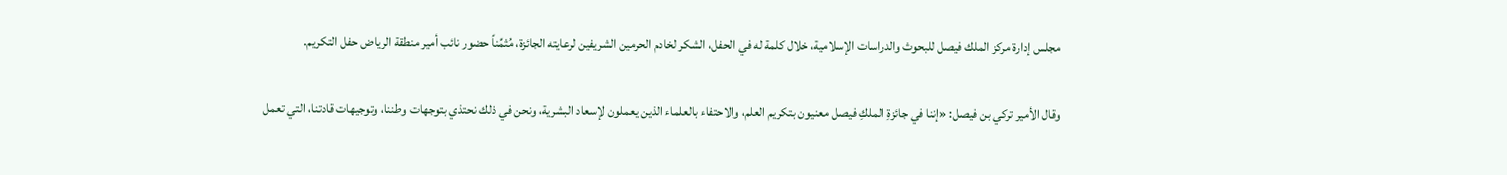مجلس إدارة مركز الملك فيصل للبحوث والدراسات الإسلامية، خلال كلمة له في الحفل، الشكر لخادم الحرمين الشريفين لرعايته الجائزة، مُثمِّناً حضور نائب أمير منطقة الرياض حفل التكريم.

وقال الأمير تركي بن فيصل: «إننا في جائزةِ الملكِ فيصل معنيون بتكريم العلم، والاحتفاء بالعلماء الذين يعملون لإسعاد البشرية، ونحن في ذلك نحتذي بتوجهات وطننا، وتوجيهات قادتنا، التي تعمل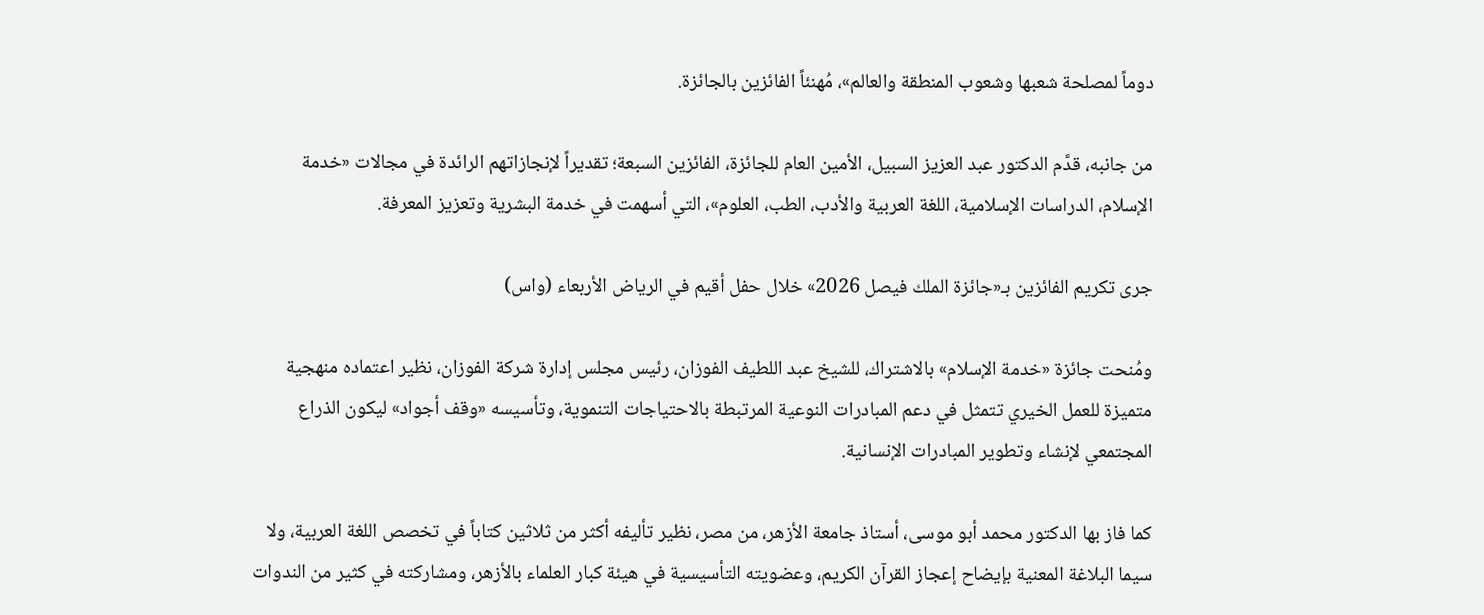دوماً لمصلحة شعبها وشعوب المنطقة والعالم»، مُهنئاً الفائزين بالجائزة.

من جانبه، قدَّم الدكتور عبد العزيز السبيل، الأمين العام للجائزة، الفائزين السبعة؛ تقديراً لإنجازاتهم الرائدة في مجالات «خدمة الإسلام، الدراسات الإسلامية، اللغة العربية والأدب، الطب، العلوم»، التي أسهمت في خدمة البشرية وتعزيز المعرفة.

جرى تكريم الفائزين بـ«جائزة الملك فيصل 2026» خلال حفل أقيم في الرياض الأربعاء (واس)

ومُنحت جائزة «خدمة الإسلام» بالاشتراك، للشيخ عبد اللطيف الفوزان، رئيس مجلس إدارة شركة الفوزان، نظير اعتماده منهجية متميزة للعمل الخيري تتمثل في دعم المبادرات النوعية المرتبطة بالاحتياجات التنموية، وتأسيسه «وقف أجواد» ليكون الذراع المجتمعي لإنشاء وتطوير المبادرات الإنسانية.

كما فاز بها الدكتور محمد أبو موسى، أستاذ جامعة الأزهر، من مصر، نظير تأليفه أكثر من ثلاثين كتاباً في تخصص اللغة العربية، ولا سيما البلاغة المعنية بإيضاح إعجاز القرآن الكريم، وعضويته التأسيسية في هيئة كبار العلماء بالأزهر، ومشاركته في كثير من الندوات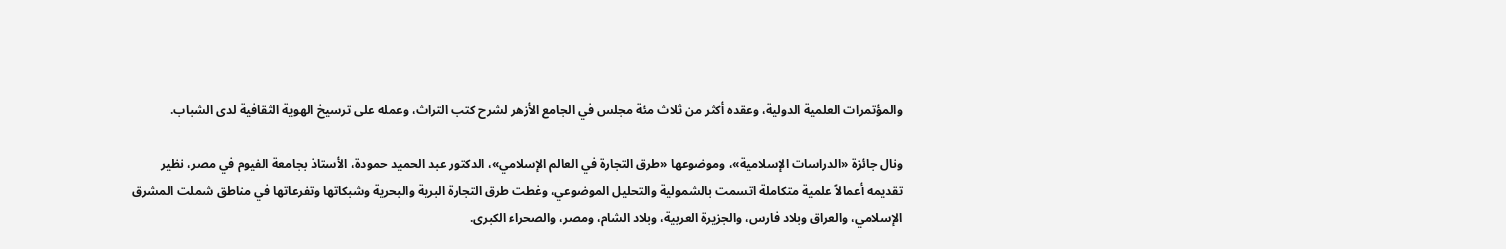والمؤتمرات العلمية الدولية، وعقده أكثر من ثلاث مئة مجلس في الجامع الأزهر لشرح كتب التراث، وعمله على ترسيخ الهوية الثقافية لدى الشباب.

ونال جائزة «الدراسات الإسلامية»، وموضوعها «طرق التجارة في العالم الإسلامي»، الدكتور عبد الحميد حمودة، الأستاذ بجامعة الفيوم في مصر، نظير تقديمه أعمالاً علمية متكاملة اتسمت بالشمولية والتحليل الموضوعي، وغطت طرق التجارة البرية والبحرية وشبكاتها وتفرعاتها في مناطق شملت المشرق الإسلامي، والعراق وبلاد فارس، والجزيرة العربية، وبلاد الشام، ومصر، والصحراء الكبرى.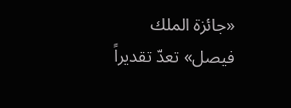«جائزة الملك فيصل» تعدّ تقديراً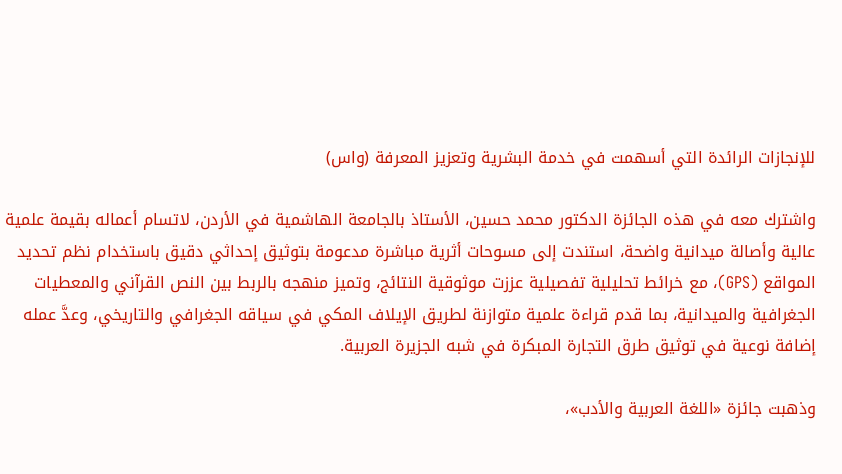للإنجازات الرائدة التي أسهمت في خدمة البشرية وتعزيز المعرفة (واس)

واشترك معه في هذه الجائزة الدكتور محمد حسين، الأستاذ بالجامعة الهاشمية في الأردن، لاتسام أعماله بقيمة علمية عالية وأصالة ميدانية واضحة، استندت إلى مسوحات أثرية مباشرة مدعومة بتوثيق إحداثي دقيق باستخدام نظم تحديد المواقع (GPS)، مع خرائط تحليلية تفصيلية عززت موثوقية النتائج، وتميز منهجه بالربط بين النص القرآني والمعطيات الجغرافية والميدانية، بما قدم قراءة علمية متوازنة لطريق الإيلاف المكي في سياقه الجغرافي والتاريخي، وعدَّ عمله إضافة نوعية في توثيق طرق التجارة المبكرة في شبه الجزيرة العربية.

وذهبت جائزة «اللغة العربية والأدب»،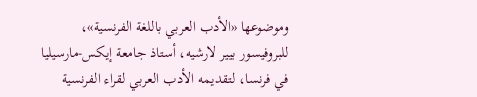وموضوعها «الأدب العربي باللغة الفرنسية»، للبروفيسور بيير لارشيه، أستاذ جامعة إيكس-مارسيليا في فرنسا، لتقديمه الأدب العربي لقراء الفرنسية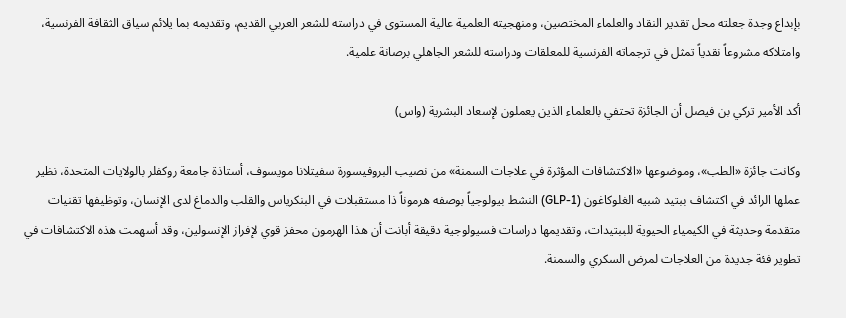بإبداع وجدة جعلته محل تقدير النقاد والعلماء المختصين، ومنهجيته العلمية عالية المستوى في دراسته للشعر العربي القديم، وتقديمه بما يلائم سياق الثقافة الفرنسية، وامتلاكه مشروعاً نقدياً تمثل في ترجماته الفرنسية للمعلقات ودراسته للشعر الجاهلي برصانة علمية.

أكد الأمير تركي بن فيصل أن الجائزة تحتفي بالعلماء الذين يعملون لإسعاد البشرية (واس)

وكانت جائزة «الطب»، وموضوعها «الاكتشافات المؤثرة في علاجات السمنة» من نصيب البروفيسورة سفيتلانا مويسوف، أستاذة جامعة روكفلر بالولايات المتحدة، نظير عملها الرائد في اكتشاف ببتيد شبيه الغلوكاغون (GLP-1) النشط بيولوجياً بوصفه هرموناً ذا مستقبلات في البنكرياس والقلب والدماغ لدى الإنسان، وتوظيفها تقنيات متقدمة وحديثة في الكيمياء الحيوية للببتيدات، وتقديمها دراسات فسيولوجية دقيقة أبانت أن هذا الهرمون محفز قوي لإفراز الإنسولين، وقد أسهمت هذه الاكتشافات في تطوير فئة جديدة من العلاجات لمرض السكري والسمنة.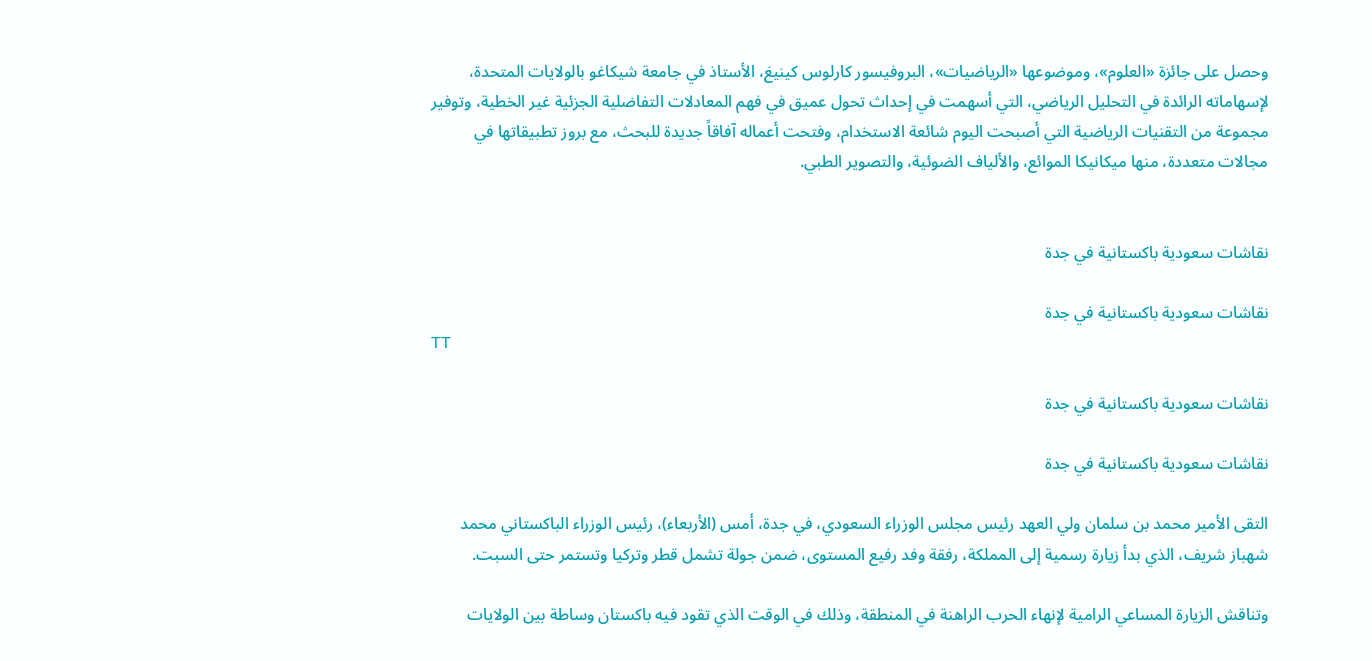وحصل على جائزة «العلوم»، وموضوعها «الرياضيات»، البروفيسور كارلوس كينيغ، الأستاذ في جامعة شيكاغو بالولايات المتحدة، لإسهاماته الرائدة في التحليل الرياضي، التي أسهمت في إحداث تحول عميق في فهم المعادلات التفاضلية الجزئية غير الخطية، وتوفير مجموعة من التقنيات الرياضية التي أصبحت اليوم شائعة الاستخدام، وفتحت أعماله آفاقاً جديدة للبحث، مع بروز تطبيقاتها في مجالات متعددة، منها ميكانيكا الموائع، والألياف الضوئية، والتصوير الطبي.


نقاشات سعودية باكستانية في جدة

نقاشات سعودية باكستانية في جدة
TT

نقاشات سعودية باكستانية في جدة

نقاشات سعودية باكستانية في جدة

التقى الأمير محمد بن سلمان ولي العهد رئيس مجلس الوزراء السعودي، في جدة، أمس (الأربعاء)، رئيس الوزراء الباكستاني محمد شهباز شريف، الذي بدأ زيارة رسمية إلى المملكة، رفقة وفد رفيع المستوى، ضمن جولة تشمل قطر وتركيا وتستمر حتى السبت.

وتناقش الزيارة المساعي الرامية لإنهاء الحرب الراهنة في المنطقة، وذلك في الوقت الذي تقود فيه باكستان وساطة بين الولايات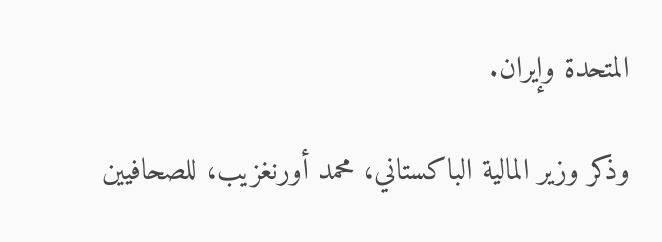المتحدة وإيران.

وذكر وزير المالية الباكستاني، محمد أورنغزيب، للصحافيين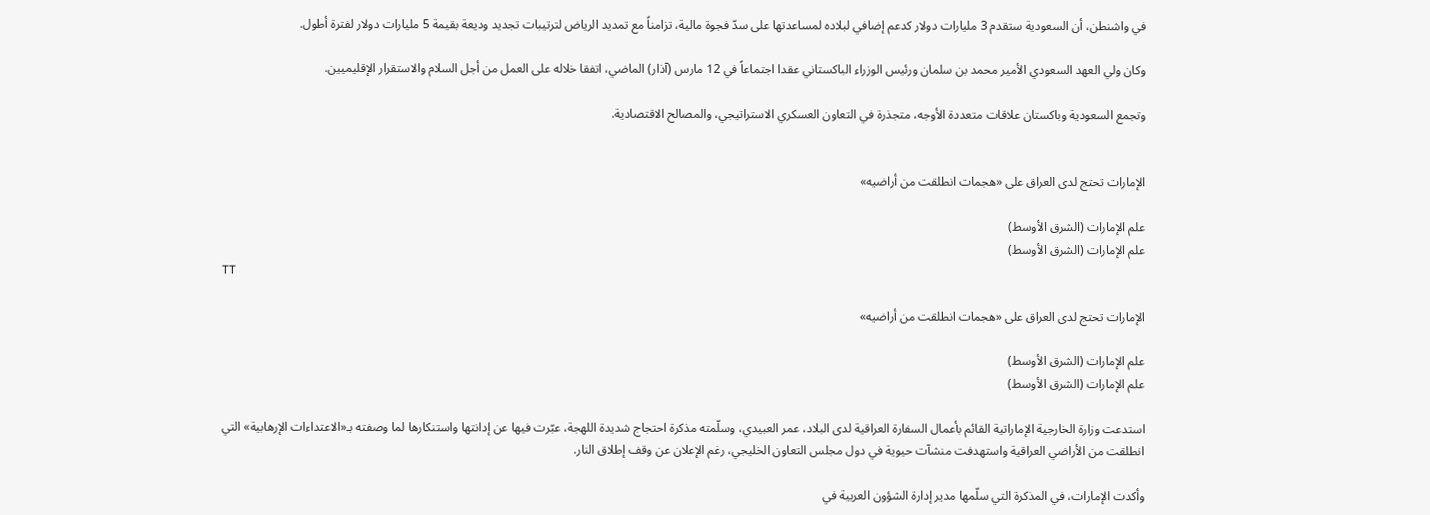في واشنطن، أن السعودية ستقدم 3 مليارات دولار كدعم إضافي لبلاده لمساعدتها على سدّ فجوة مالية، تزامناً مع تمديد الرياض لترتيبات تجديد وديعة بقيمة 5 مليارات دولار لفترة أطول.

وكان ولي العهد السعودي الأمير محمد بن سلمان ورئيس الوزراء الباكستاني عقدا اجتماعاً في 12 مارس (آذار) الماضي، اتفقا خلاله على العمل من أجل السلام والاستقرار الإقليميين.

وتجمع السعودية وباكستان علاقات متعددة الأوجه، متجذرة في التعاون العسكري الاستراتيجي، والمصالح الاقتصادية.


الإمارات تحتج لدى العراق على «هجمات انطلقت من أراضيه»

علم الإمارات (الشرق الأوسط)
علم الإمارات (الشرق الأوسط)
TT

الإمارات تحتج لدى العراق على «هجمات انطلقت من أراضيه»

علم الإمارات (الشرق الأوسط)
علم الإمارات (الشرق الأوسط)

استدعت وزارة الخارجية الإماراتية القائم بأعمال السفارة العراقية لدى البلاد، عمر العبيدي، وسلّمته مذكرة احتجاج شديدة اللهجة، عبّرت فيها عن إدانتها واستنكارها لما وصفته بـ«الاعتداءات الإرهابية» التي انطلقت من الأراضي العراقية واستهدفت منشآت حيوية في دول مجلس التعاون الخليجي، رغم الإعلان عن وقف إطلاق النار.

وأكدت الإمارات، في المذكرة التي سلّمها مدير إدارة الشؤون العربية في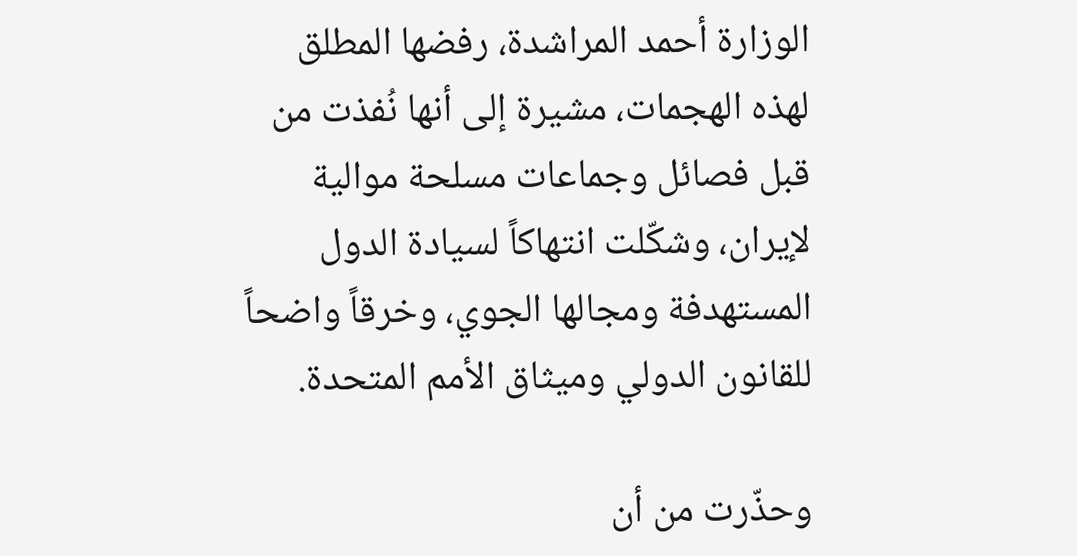الوزارة أحمد المراشدة، رفضها المطلق لهذه الهجمات، مشيرة إلى أنها نُفذت من قبل فصائل وجماعات مسلحة موالية لإيران، وشكّلت انتهاكاً لسيادة الدول المستهدفة ومجالها الجوي، وخرقاً واضحاً للقانون الدولي وميثاق الأمم المتحدة.

وحذّرت من أن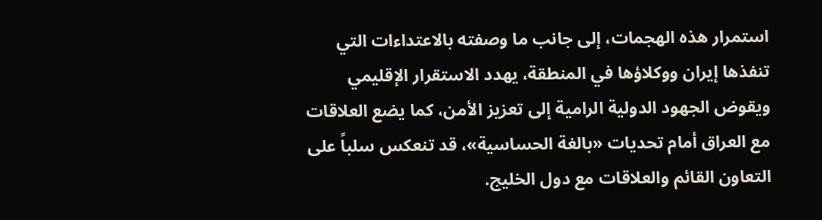استمرار هذه الهجمات، إلى جانب ما وصفته بالاعتداءات التي تنفذها إيران ووكلاؤها في المنطقة، يهدد الاستقرار الإقليمي ويقوض الجهود الدولية الرامية إلى تعزيز الأمن، كما يضع العلاقات مع العراق أمام تحديات «بالغة الحساسية»، قد تنعكس سلباً على التعاون القائم والعلاقات مع دول الخليج.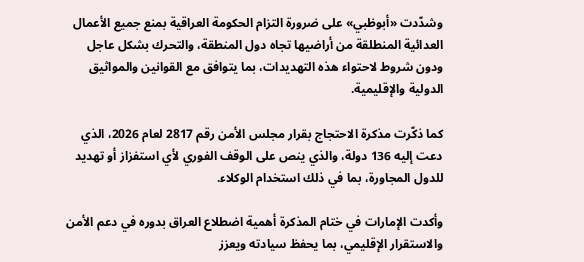وشدّدت «أبوظبي» على ضرورة التزام الحكومة العراقية بمنع جميع الأعمال العدائية المنطلقة من أراضيها تجاه دول المنطقة، والتحرك بشكل عاجل ودون شروط لاحتواء هذه التهديدات، بما يتوافق مع القوانين والمواثيق الدولية والإقليمية.

كما ذكّرت مذكرة الاحتجاج بقرار مجلس الأمن رقم 2817 لعام 2026، الذي دعت إليه 136 دولة، والذي ينص على الوقف الفوري لأي استفزاز أو تهديد للدول المجاورة، بما في ذلك استخدام الوكلاء.

وأكدت الإمارات في ختام المذكرة أهمية اضطلاع العراق بدوره في دعم الأمن والاستقرار الإقليمي، بما يحفظ سيادته ويعزز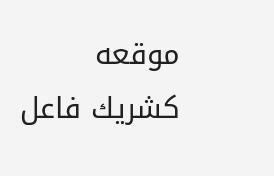موقعه كشريك فاعل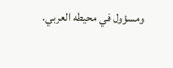ومسؤول في محيطه العربي.